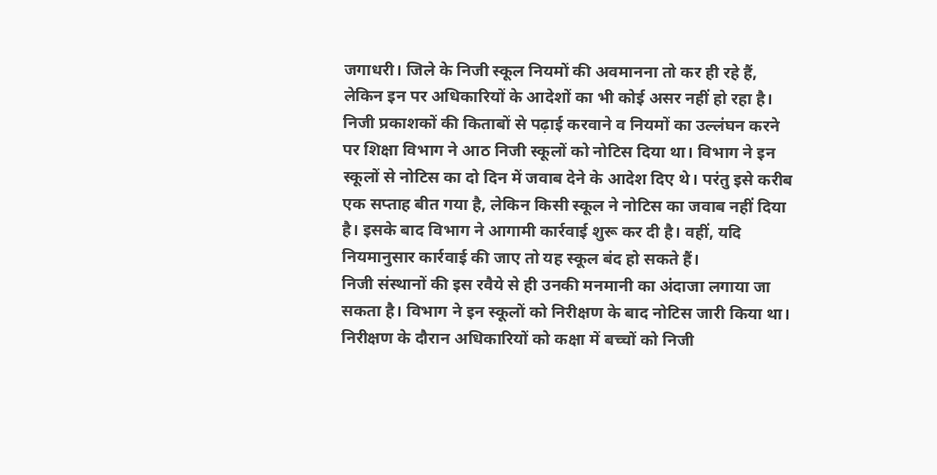जगाधरी। जिले के निजी स्कूल नियमों की अवमानना तो कर ही रहे हैं, लेकिन इन पर अधिकारियों के आदेशों का भी कोई असर नहीं हो रहा है। निजी प्रकाशकों की किताबों से पढ़ाई करवाने व नियमों का उल्लंघन करने पर शिक्षा विभाग ने आठ निजी स्कूलों को नोटिस दिया था। विभाग ने इन स्कूलों से नोटिस का दो दिन में जवाब देने के आदेश दिए थे। परंतु इसे करीब एक सप्ताह बीत गया है, लेकिन किसी स्कूल ने नोटिस का जवाब नहीं दिया है। इसके बाद विभाग ने आगामी कार्रवाई शुरू कर दी है। वहीं, यदि नियमानुसार कार्रवाई की जाए तो यह स्कूल बंद हो सकते हैं।
निजी संस्थानों की इस रवैये से ही उनकी मनमानी का अंदाजा लगाया जा सकता है। विभाग ने इन स्कूलों को निरीक्षण के बाद नोटिस जारी किया था। निरीक्षण के दौरान अधिकारियों को कक्षा में बच्चों को निजी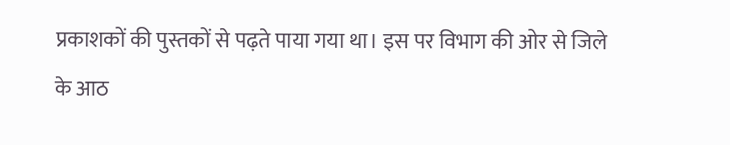प्रकाशकों की पुस्तकों से पढ़ते पाया गया था। इस पर विभाग की ओर से जिले के आठ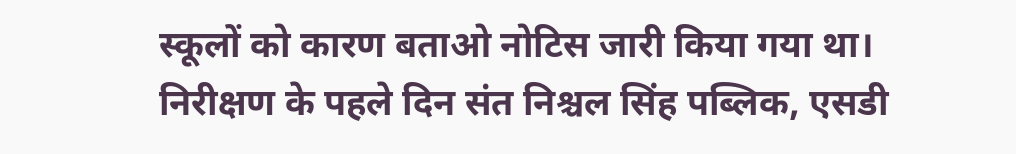स्कूलों को कारण बताओ नोटिस जारी किया गया था। निरीक्षण के पहले दिन संत निश्चल सिंह पब्लिक, एसडी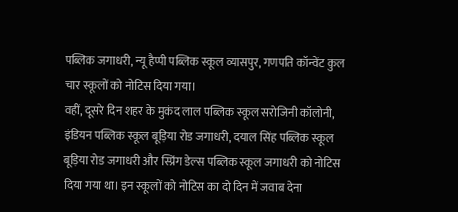पब्लिक जगाधरी, न्यू हैप्पी पब्लिक स्कूल व्यासपुर, गणपति कॉन्वेंट कुल चार स्कूलों को नोटिस दिया गया।
वहीं, दूसरे दिन शहर के मुकंद लाल पब्लिक स्कूल सरोजिनी कॉलोनी, इंडियन पब्लिक स्कूल बूड़िया रोड जगाधरी, दयाल सिंह पब्लिक स्कूल बूड़िया रोड जगाधरी और स्प्रिंग डेल्स पब्लिक स्कूल जगाधरी को नोटिस दिया गया था। इन स्कूलों को नोटिस का दो दिन में जवाब देना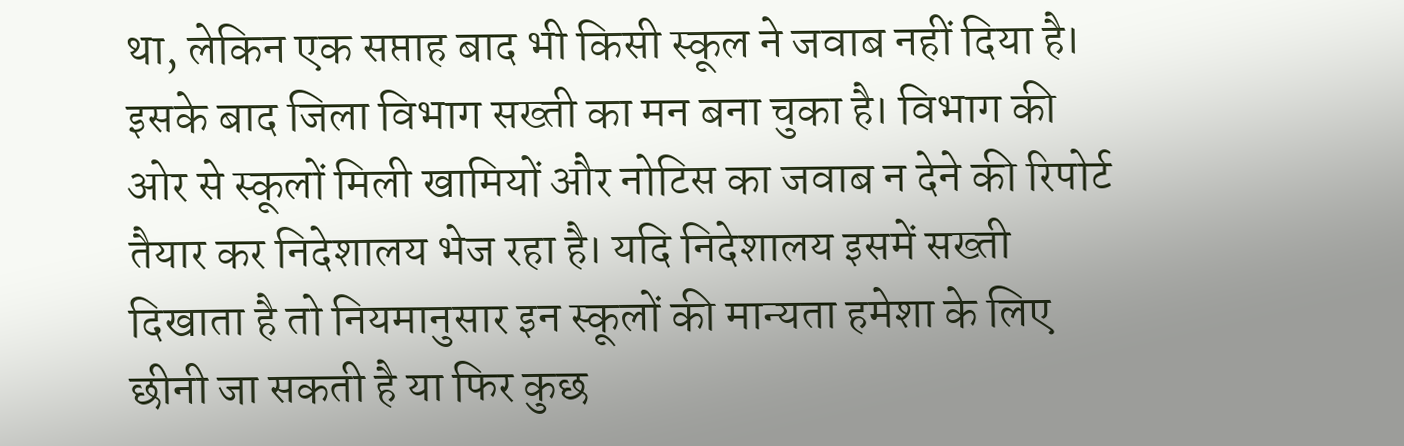था, लेकिन एक सप्ताह बाद भी किसी स्कूल ने जवाब नहीं दिया है। इसके बाद जिला विभाग सख्ती का मन बना चुका है। विभाग की ओर से स्कूलों मिली खामियों और नोटिस का जवाब न देने की रिपोर्ट तैयार कर निदेशालय भेज रहा है। यदि निदेशालय इसमें सख्ती दिखाता है तो नियमानुसार इन स्कूलों की मान्यता हमेशा के लिए छीनी जा सकती है या फिर कुछ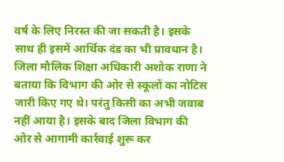वर्ष के लिए निरस्त की जा सकती है। इसके साथ ही इसमें आर्थिक दंड का भी प्रावधान है।
जिला मौलिक शिक्षा अधिकारी अशोक राणा ने बताया कि विभाग की ओर से स्कूलों का नोटिस जारी किए गए थे। परंतु किसी का अभी जवाब नहीं आया है। इसके बाद जिला विभाग की ओर से आगामी कार्रवाई शुरू कर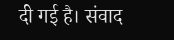दी गई है। संवाद